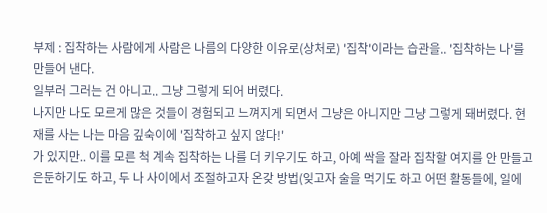부제 : 집착하는 사람에게 사람은 나름의 다양한 이유로(상처로) '집착'이라는 습관을.. '집착하는 나'를 만들어 낸다.
일부러 그러는 건 아니고.. 그냥 그렇게 되어 버렸다.
나지만 나도 모르게 많은 것들이 경험되고 느껴지게 되면서 그냥은 아니지만 그냥 그렇게 돼버렸다. 현재를 사는 나는 마음 깊숙이에 '집착하고 싶지 않다!'
가 있지만.. 이를 모른 척 계속 집착하는 나를 더 키우기도 하고, 아예 싹을 잘라 집착할 여지를 안 만들고 은둔하기도 하고, 두 나 사이에서 조절하고자 온갖 방법(잊고자 술을 먹기도 하고 어떤 활동들에, 일에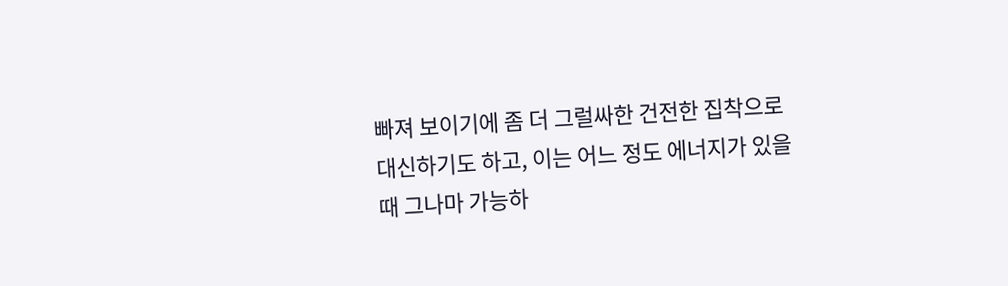빠져 보이기에 좀 더 그럴싸한 건전한 집착으로 대신하기도 하고, 이는 어느 정도 에너지가 있을 때 그나마 가능하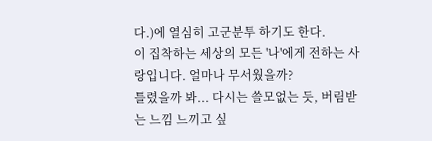다.)에 열심히 고군분투 하기도 한다.
이 집착하는 세상의 모든 '나'에게 전하는 사랑입니다. 얼마나 무서웠을까?
틀렸을까 봐... 다시는 쓸모없는 듯, 버림받는 느낌 느끼고 싶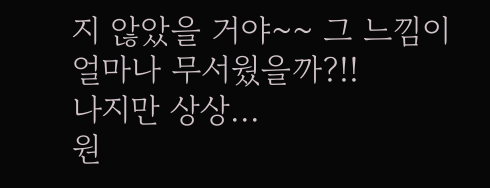지 않았을 거야~~ 그 느낌이 얼마나 무서웠을까?!!
나지만 상상...
원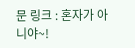문 링크 : 혼자가 아니야~!